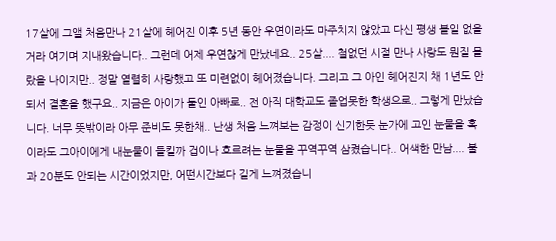17살에 그앨 처음만나 21살에 헤어진 이후 5년 동안 우연이라도 마주치지 않았고 다신 평생 볼일 없을거라 여기며 지내왔습니다.. 그런데 어제 우연찮게 만났네요.. 25살.... 철없던 시절 만나 사랑도 뭔질 몰랐을 나이지만.. 정말 열렬히 사랑했고 또 미련없이 헤어졌습니다. 그리고 그 아인 헤어진지 채 1년도 안되서 결혼을 했구요.. 지금은 아이가 둘인 아빠로.. 전 아직 대학교도 졸업못한 학생으로.. 그렇게 만났습니다. 너무 뜻밖이라 아무 준비도 못한채.. 난생 처음 느껴보는 감정이 신기한듯 눈가에 고인 눈물을 혹이라도 그아이에게 내눈물이 들킬까 겁이나 흐르려는 눈물을 꾸역꾸역 삼켰습니다.. 어색한 만남.... 불과 20분도 안되는 시간이었지만, 어떤시간보다 길게 느껴졌습니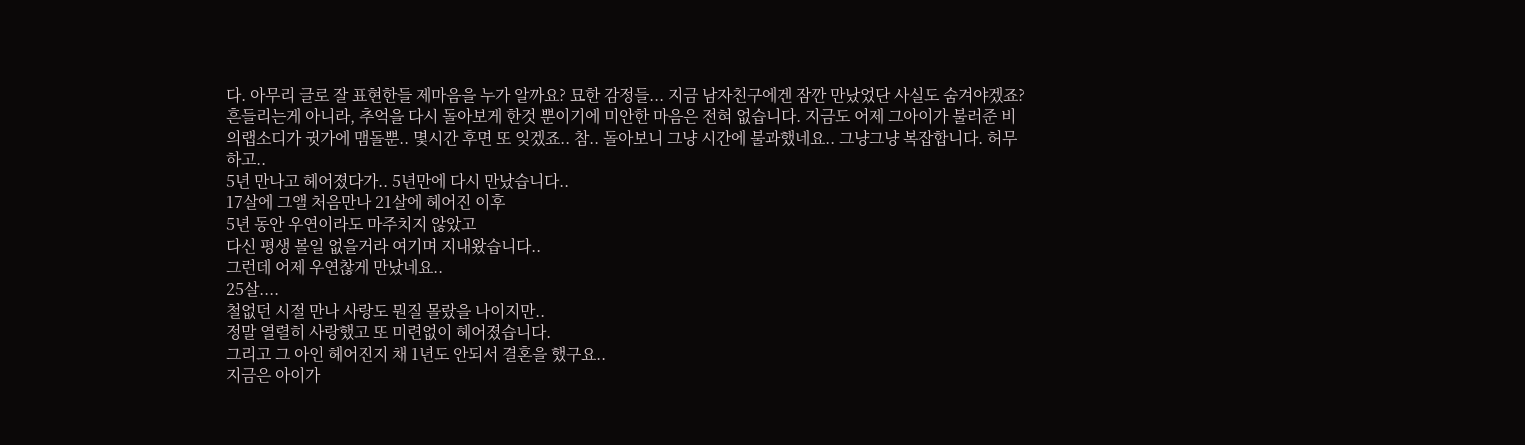다. 아무리 글로 잘 표현한들 제마음을 누가 알까요? 묘한 감정들... 지금 남자친구에겐 잠깐 만났었단 사실도 숨겨야겠죠? 흔들리는게 아니라, 추억을 다시 돌아보게 한것 뿐이기에 미안한 마음은 전혀 없습니다. 지금도 어제 그아이가 불러준 비의랩소디가 귓가에 맴돌뿐.. 몇시간 후면 또 잊겠죠.. 참.. 돌아보니 그냥 시간에 불과했네요.. 그냥그냥 복잡합니다. 허무하고..
5년 만나고 헤어졌다가.. 5년만에 다시 만났습니다..
17살에 그앨 처음만나 21살에 헤어진 이후
5년 동안 우연이라도 마주치지 않았고
다신 평생 볼일 없을거라 여기며 지내왔습니다..
그런데 어제 우연찮게 만났네요..
25살....
철없던 시절 만나 사랑도 뭔질 몰랐을 나이지만..
정말 열렬히 사랑했고 또 미련없이 헤어졌습니다.
그리고 그 아인 헤어진지 채 1년도 안되서 결혼을 했구요..
지금은 아이가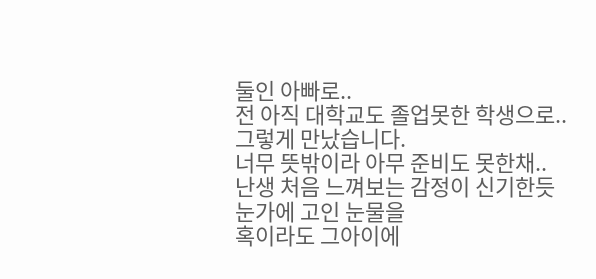둘인 아빠로..
전 아직 대학교도 졸업못한 학생으로..
그렇게 만났습니다.
너무 뜻밖이라 아무 준비도 못한채..
난생 처음 느껴보는 감정이 신기한듯
눈가에 고인 눈물을
혹이라도 그아이에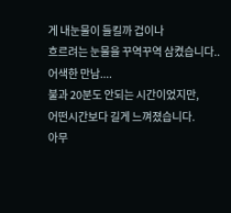게 내눈물이 들킬까 겁이나
흐르려는 눈물을 꾸역꾸역 삼켰습니다..
어색한 만남....
불과 20분도 안되는 시간이었지만,
어떤시간보다 길게 느껴졌습니다.
아무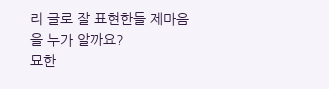리 글로 잘 표현한들 제마음을 누가 알까요?
묘한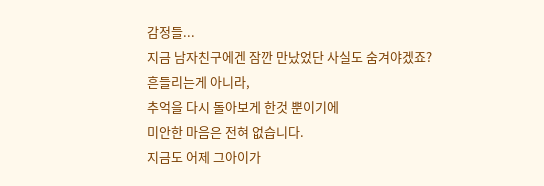감정들...
지금 남자친구에겐 잠깐 만났었단 사실도 숨겨야겠죠?
흔들리는게 아니라,
추억을 다시 돌아보게 한것 뿐이기에
미안한 마음은 전혀 없습니다.
지금도 어제 그아이가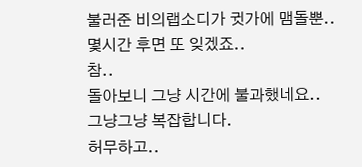불러준 비의랩소디가 귓가에 맴돌뿐..
몇시간 후면 또 잊겠죠..
참..
돌아보니 그냥 시간에 불과했네요..
그냥그냥 복잡합니다.
허무하고..